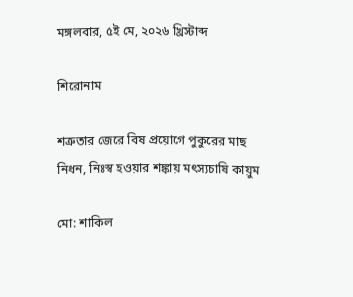মঙ্গলবার, ৫ই মে, ২০২৬ খ্রিস্টাব্দ

শিরোনাম

শত্রুতার জেরে বিষ প্রয়োগে পুকুরের মাছ নিধন, নিঃস্ব হওয়ার শঙ্কায় মৎস্যচাষি কায়ুম

মো: শাকিল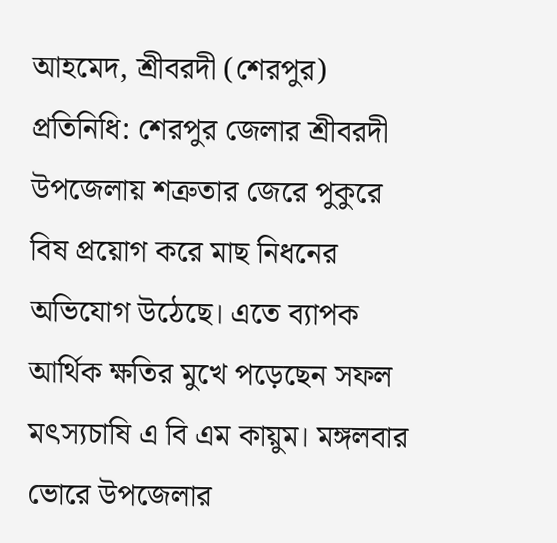আহমেদ, শ্রীবরদী (শেরপুর) প্রতিনিধি: শেরপুর জেলার শ্রীবরদী উপজেলায় শত্রুতার জেরে পুকুরে বিষ প্রয়োগ করে মাছ নিধনের অভিযোগ উঠেছে। এতে ব্যাপক আর্থিক ক্ষতির মুখে পড়েছেন সফল মৎস্যচাষি এ বি এম কায়ুম। মঙ্গলবার ভোরে উপজেলার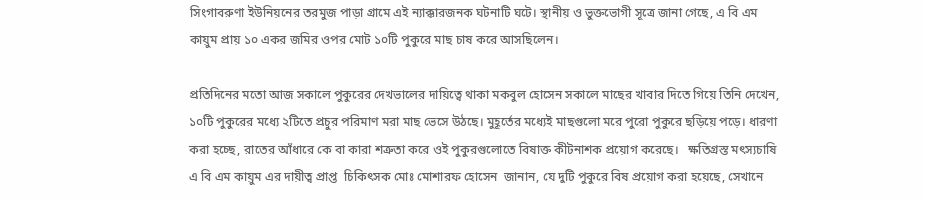সিংগাবরুণা ইউনিয়নের তরমুজ পাড়া গ্রামে এই ন্যাক্কারজনক ঘটনাটি ঘটে। স্থানীয় ও ভুক্তভোগী সূত্রে জানা গেছে, এ বি এম কায়ুম প্রায় ১০ একর জমির ওপর মোট ১০টি পুকুরে মাছ চাষ করে আসছিলেন।

প্রতিদিনের মতো আজ সকালে পুকুরের দেখভালের দায়িত্বে থাকা মকবুল হোসেন সকালে মাছের খাবার দিতে গিয়ে তিনি দেখেন, ১০টি পুকুরের মধ্যে ২টিতে প্রচুর পরিমাণ মরা মাছ ভেসে উঠছে। মুহূর্তের মধ্যেই মাছগুলো মরে পুরো পুকুরে ছড়িয়ে পড়ে। ধারণা করা হচ্ছে, রাতের আঁধারে কে বা কারা শত্রুতা করে ওই পুকুরগুলোতে বিষাক্ত কীটনাশক প্রয়োগ করেছে।   ক্ষতিগ্রস্ত মৎস্যচাষি এ বি এম কায়ুম এর দায়ীত্ব প্রাপ্ত  চিকিৎসক মোঃ মোশারফ হোসেন  জানান, যে দুটি পুকুরে বিষ প্রয়োগ করা হয়েছে, সেখানে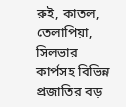রুই, কাতল, তেলাপিয়া, সিলভার কার্পসহ বিভিন্ন প্রজাতির বড়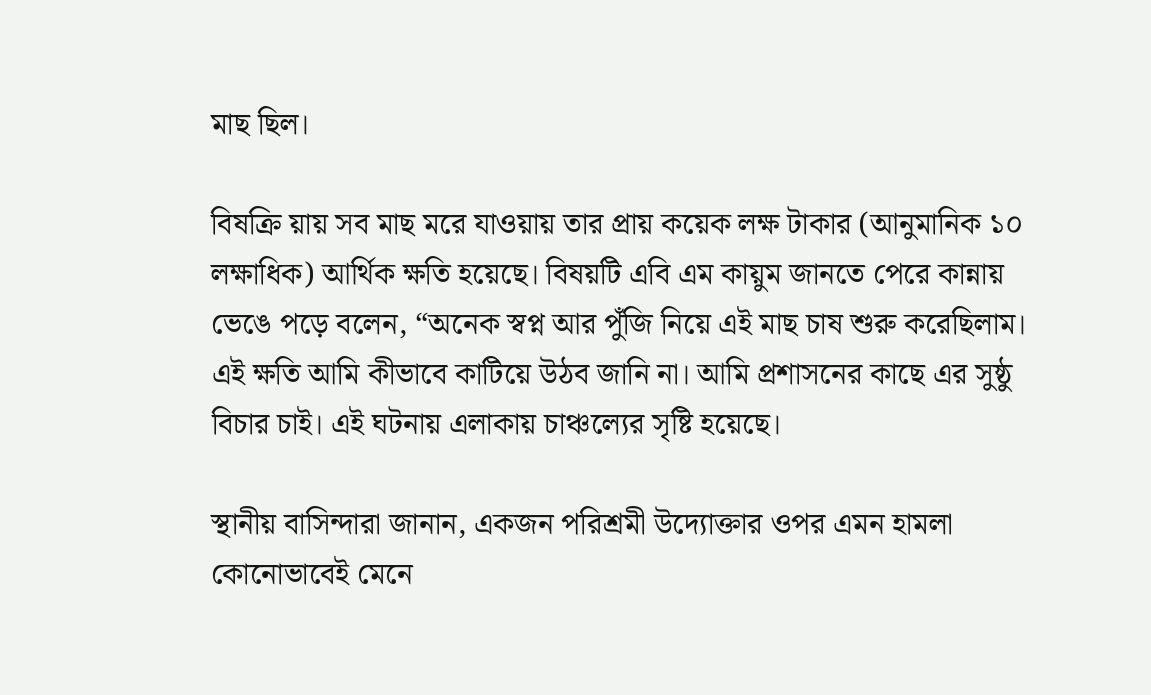মাছ ছিল।

বিষক্রি য়ায় সব মাছ মরে যাওয়ায় তার প্রায় কয়েক লক্ষ টাকার (আনুমানিক ১০ লক্ষাধিক) আর্থিক ক্ষতি হয়েছে। বিষয়টি এবি এম কায়ুম জানতে পেরে কান্নায় ভেঙে পড়ে বলেন, “অনেক স্বপ্ন আর পুঁজি নিয়ে এই মাছ চাষ শুরু করেছিলাম। এই ক্ষতি আমি কীভাবে কাটিয়ে উঠব জানি না। আমি প্রশাসনের কাছে এর সুষ্ঠু বিচার চাই। এই ঘটনায় এলাকায় চাঞ্চল্যের সৃষ্টি হয়েছে।

স্থানীয় বাসিন্দারা জানান, একজন পরিশ্রমী উদ্যোক্তার ওপর এমন হামলা কোনোভাবেই মেনে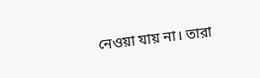নেওয়া যায় না। তারা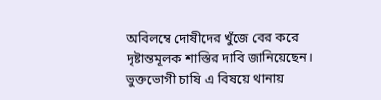অবিলম্বে দোষীদের খুঁজে বের করে দৃষ্টান্তমূলক শাস্তির দাবি জানিয়েছেন। ভুক্তভোগী চাষি এ বিষয়ে থানায়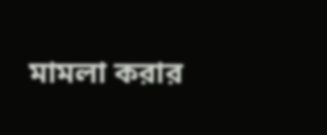মামলা করার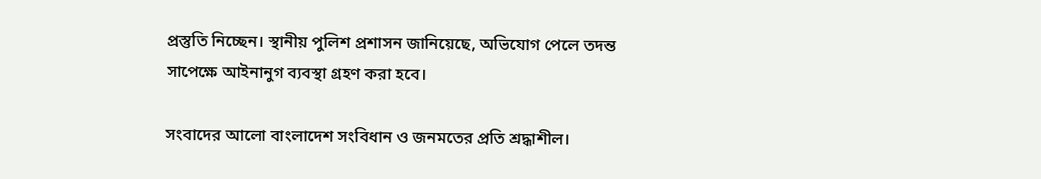প্রস্তুতি নিচ্ছেন। স্থানীয় পুলিশ প্রশাসন জানিয়েছে, অভিযোগ পেলে তদন্ত সাপেক্ষে আইনানুগ ব্যবস্থা গ্রহণ করা হবে।

সংবাদের আলো বাংলাদেশ সংবিধান ও জনমতের প্রতি শ্রদ্ধাশীল।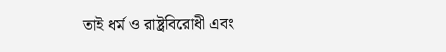তাই ধর্ম ও রাষ্ট্রবিরোধী এবং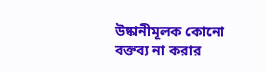উষ্কানীমূলক কোনো বক্তব্য না করার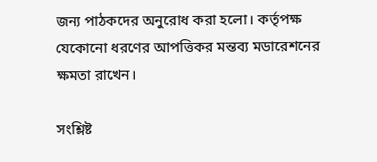জন্য পাঠকদের অনুরোধ করা হলো। কর্তৃপক্ষ যেকোনো ধরণের আপত্তিকর মন্তব্য মডারেশনের ক্ষমতা রাখেন।

সংশ্লিষ্ট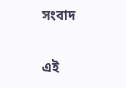সংবাদ

এই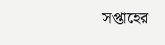সপ্তাহের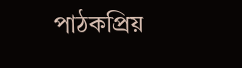পাঠকপ্রিয়